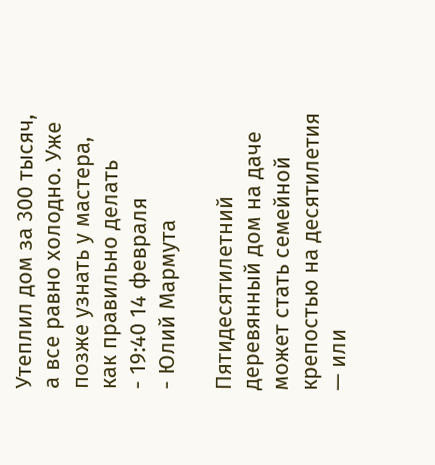Утеплил дом за 300 тысяч, а все равно холодно. Уже позже узнать у мастера, как правильно делать
- 19:40 14 февраля
- Юлий Мармута

Пятидесятилетний деревянный дом на даче может стать семейной крепостью на десятилетия — или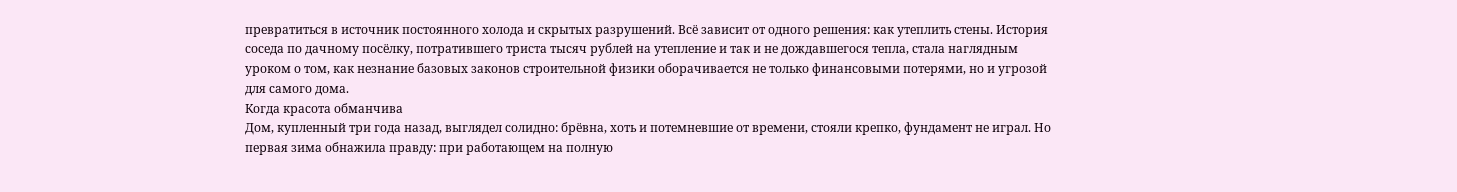превратиться в источник постоянного холода и скрытых разрушений. Всё зависит от одного решения: как утеплить стены. История соседа по дачному посёлку, потратившего триста тысяч рублей на утепление и так и не дождавшегося тепла, стала наглядным уроком о том, как незнание базовых законов строительной физики оборачивается не только финансовыми потерями, но и угрозой для самого дома.
Когда красота обманчива
Дом, купленный три года назад, выглядел солидно: брёвна, хоть и потемневшие от времени, стояли крепко, фундамент не играл. Но первая зима обнажила правду: при работающем на полную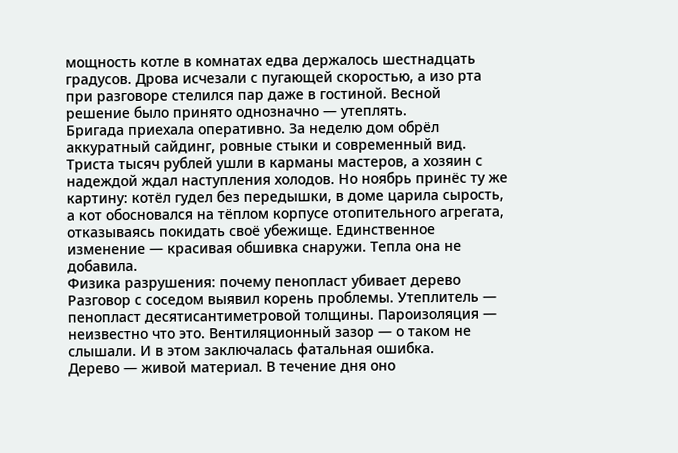мощность котле в комнатах едва держалось шестнадцать градусов. Дрова исчезали с пугающей скоростью, а изо рта при разговоре стелился пар даже в гостиной. Весной решение было принято однозначно — утеплять.
Бригада приехала оперативно. За неделю дом обрёл аккуратный сайдинг, ровные стыки и современный вид. Триста тысяч рублей ушли в карманы мастеров, а хозяин с надеждой ждал наступления холодов. Но ноябрь принёс ту же картину: котёл гудел без передышки, в доме царила сырость, а кот обосновался на тёплом корпусе отопительного агрегата, отказываясь покидать своё убежище. Единственное изменение — красивая обшивка снаружи. Тепла она не добавила.
Физика разрушения: почему пенопласт убивает дерево
Разговор с соседом выявил корень проблемы. Утеплитель — пенопласт десятисантиметровой толщины. Пароизоляция — неизвестно что это. Вентиляционный зазор — о таком не слышали. И в этом заключалась фатальная ошибка.
Дерево — живой материал. В течение дня оно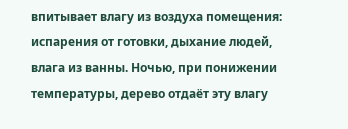впитывает влагу из воздуха помещения: испарения от готовки, дыхание людей, влага из ванны. Ночью, при понижении температуры, дерево отдаёт эту влагу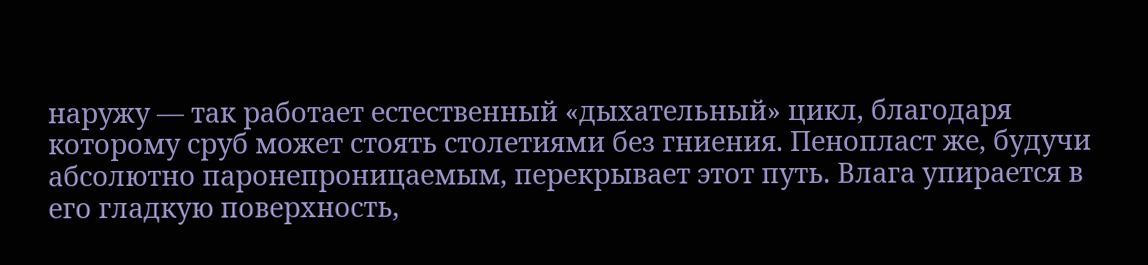наружу — так работает естественный «дыхательный» цикл, благодаря которому сруб может стоять столетиями без гниения. Пенопласт же, будучи абсолютно паронепроницаемым, перекрывает этот путь. Влага упирается в его гладкую поверхность,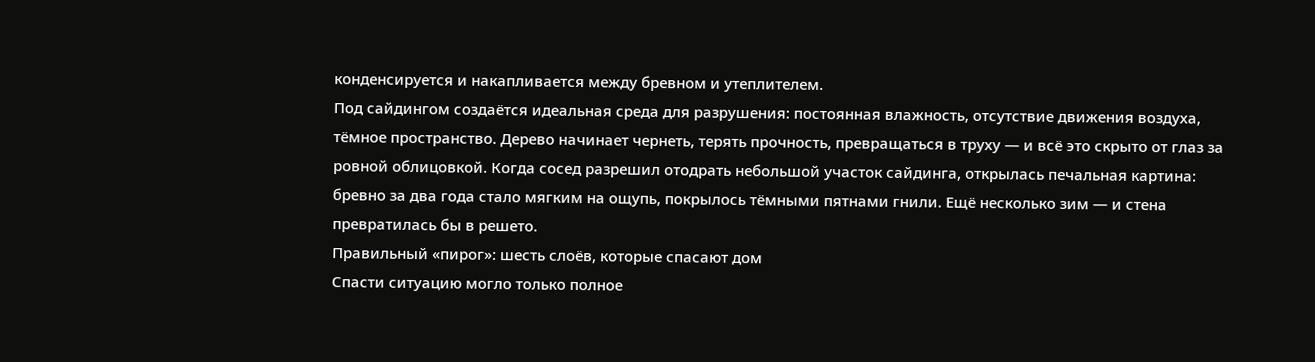конденсируется и накапливается между бревном и утеплителем.
Под сайдингом создаётся идеальная среда для разрушения: постоянная влажность, отсутствие движения воздуха, тёмное пространство. Дерево начинает чернеть, терять прочность, превращаться в труху — и всё это скрыто от глаз за ровной облицовкой. Когда сосед разрешил отодрать небольшой участок сайдинга, открылась печальная картина: бревно за два года стало мягким на ощупь, покрылось тёмными пятнами гнили. Ещё несколько зим — и стена превратилась бы в решето.
Правильный «пирог»: шесть слоёв, которые спасают дом
Спасти ситуацию могло только полное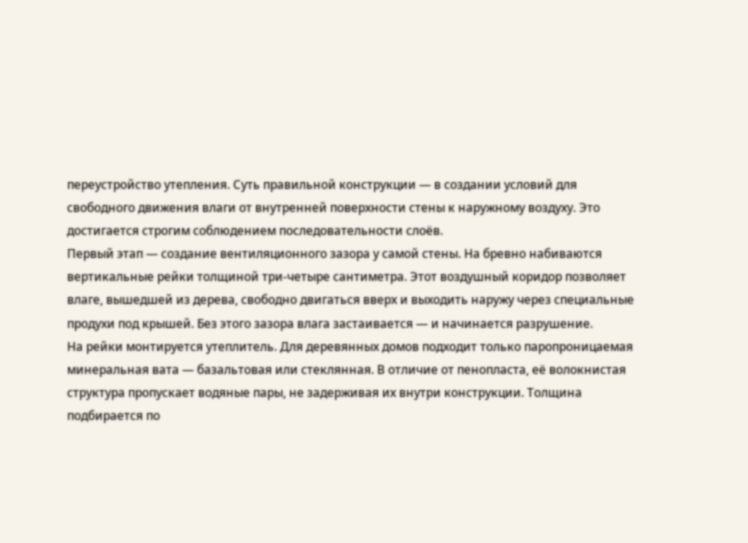переустройство утепления. Суть правильной конструкции — в создании условий для свободного движения влаги от внутренней поверхности стены к наружному воздуху. Это достигается строгим соблюдением последовательности слоёв.
Первый этап — создание вентиляционного зазора у самой стены. На бревно набиваются вертикальные рейки толщиной три-четыре сантиметра. Этот воздушный коридор позволяет влаге, вышедшей из дерева, свободно двигаться вверх и выходить наружу через специальные продухи под крышей. Без этого зазора влага застаивается — и начинается разрушение.
На рейки монтируется утеплитель. Для деревянных домов подходит только паропроницаемая минеральная вата — базальтовая или стеклянная. В отличие от пенопласта, её волокнистая структура пропускает водяные пары, не задерживая их внутри конструкции. Толщина подбирается по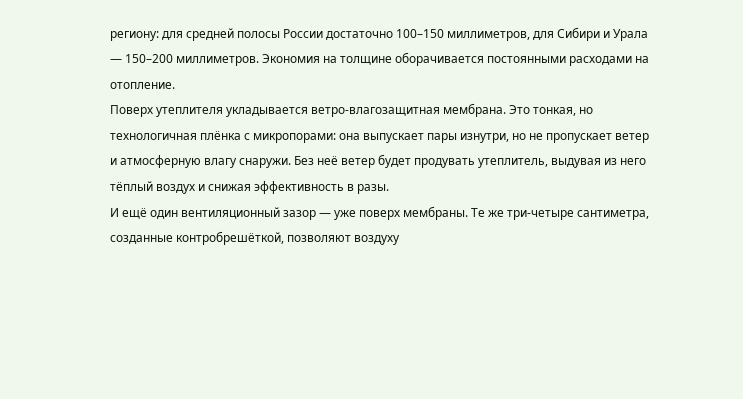региону: для средней полосы России достаточно 100–150 миллиметров, для Сибири и Урала — 150–200 миллиметров. Экономия на толщине оборачивается постоянными расходами на отопление.
Поверх утеплителя укладывается ветро-влагозащитная мембрана. Это тонкая, но технологичная плёнка с микропорами: она выпускает пары изнутри, но не пропускает ветер и атмосферную влагу снаружи. Без неё ветер будет продувать утеплитель, выдувая из него тёплый воздух и снижая эффективность в разы.
И ещё один вентиляционный зазор — уже поверх мембраны. Те же три-четыре сантиметра, созданные контробрешёткой, позволяют воздуху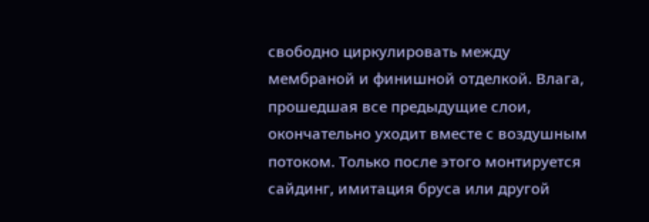свободно циркулировать между мембраной и финишной отделкой. Влага, прошедшая все предыдущие слои, окончательно уходит вместе с воздушным потоком. Только после этого монтируется сайдинг, имитация бруса или другой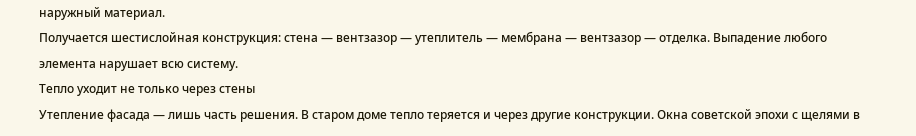наружный материал.
Получается шестислойная конструкция: стена — вентзазор — утеплитель — мембрана — вентзазор — отделка. Выпадение любого элемента нарушает всю систему.
Тепло уходит не только через стены
Утепление фасада — лишь часть решения. В старом доме тепло теряется и через другие конструкции. Окна советской эпохи с щелями в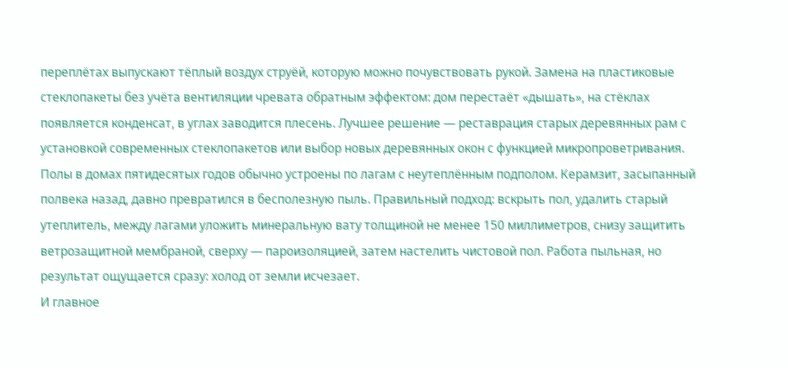переплётах выпускают тёплый воздух струёй, которую можно почувствовать рукой. Замена на пластиковые стеклопакеты без учёта вентиляции чревата обратным эффектом: дом перестаёт «дышать», на стёклах появляется конденсат, в углах заводится плесень. Лучшее решение — реставрация старых деревянных рам с установкой современных стеклопакетов или выбор новых деревянных окон с функцией микропроветривания.
Полы в домах пятидесятых годов обычно устроены по лагам с неутеплённым подполом. Керамзит, засыпанный полвека назад, давно превратился в бесполезную пыль. Правильный подход: вскрыть пол, удалить старый утеплитель, между лагами уложить минеральную вату толщиной не менее 150 миллиметров, снизу защитить ветрозащитной мембраной, сверху — пароизоляцией, затем настелить чистовой пол. Работа пыльная, но результат ощущается сразу: холод от земли исчезает.
И главное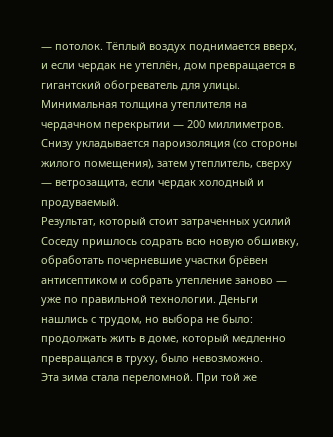— потолок. Тёплый воздух поднимается вверх, и если чердак не утеплён, дом превращается в гигантский обогреватель для улицы. Минимальная толщина утеплителя на чердачном перекрытии — 200 миллиметров. Снизу укладывается пароизоляция (со стороны жилого помещения), затем утеплитель, сверху — ветрозащита, если чердак холодный и продуваемый.
Результат, который стоит затраченных усилий
Соседу пришлось содрать всю новую обшивку, обработать почерневшие участки брёвен антисептиком и собрать утепление заново — уже по правильной технологии. Деньги нашлись с трудом, но выбора не было: продолжать жить в доме, который медленно превращался в труху, было невозможно.
Эта зима стала переломной. При той же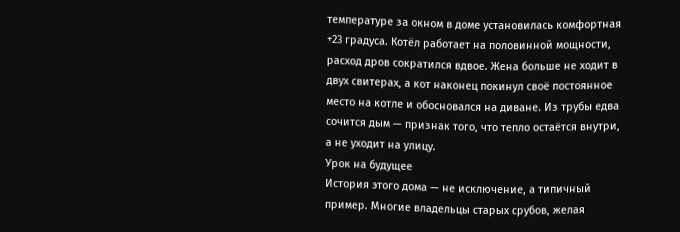температуре за окном в доме установилась комфортная +23 градуса. Котёл работает на половинной мощности, расход дров сократился вдвое. Жена больше не ходит в двух свитерах, а кот наконец покинул своё постоянное место на котле и обосновался на диване. Из трубы едва сочится дым — признак того, что тепло остаётся внутри, а не уходит на улицу.
Урок на будущее
История этого дома — не исключение, а типичный пример. Многие владельцы старых срубов, желая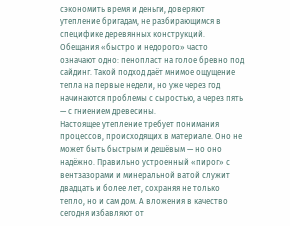сэкономить время и деньги, доверяют утепление бригадам, не разбирающимся в специфике деревянных конструкций. Обещания «быстро и недорого» часто означают одно: пенопласт на голое бревно под сайдинг. Такой подход даёт мнимое ощущение тепла на первые недели, но уже через год начинаются проблемы с сыростью, а через пять — с гниением древесины.
Настоящее утепление требует понимания процессов, происходящих в материале. Оно не может быть быстрым и дешёвым — но оно надёжно. Правильно устроенный «пирог» с вентзазорами и минеральной ватой служит двадцать и более лет, сохраняя не только тепло, но и сам дом. А вложения в качество сегодня избавляют от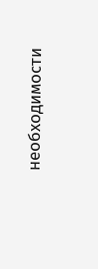необходимости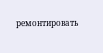ремонтировать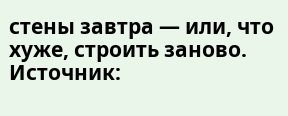стены завтра — или, что хуже, строить заново.
Источник: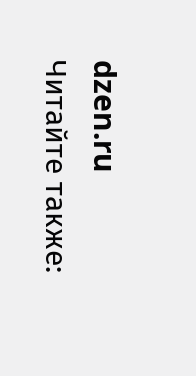dzen.ru
Читайте также: